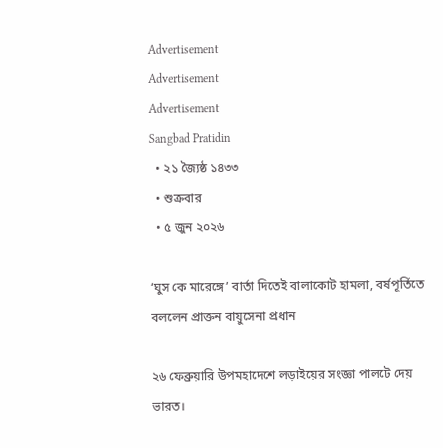Advertisement
Advertisement
Advertisement
Sangbad Pratidin
  • ২১ জ্যৈষ্ঠ ১৪৩৩
  • শুক্রবার
  • ৫ জুন ২০২৬

‘ঘুস কে মারেঙ্গে’ বার্তা দিতেই বালাকোট হামলা, বর্ষপূর্তিতে বললেন প্রাক্তন বায়ুসেনা প্রধান

২৬ ফেব্রুয়ারি উপমহাদেশে লড়াইয়ের সংজ্ঞা পালটে দেয় ভারত।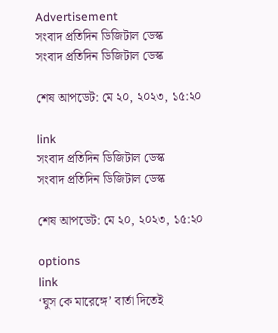Advertisement
সংবাদ প্রতিদিন ডিজিটাল ডেস্ক
সংবাদ প্রতিদিন ডিজিটাল ডেস্ক

শেষ আপডেট: মে ২০, ২০২৩, ১৫:২০

link
সংবাদ প্রতিদিন ডিজিটাল ডেস্ক
সংবাদ প্রতিদিন ডিজিটাল ডেস্ক

শেষ আপডেট: মে ২০, ২০২৩, ১৫:২০

options
link
‘ঘুস কে মারেঙ্গে’ বার্তা দিতেই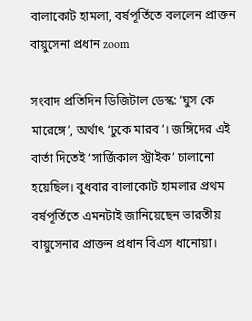বালাকোট হামলা, বর্ষপূর্তিতে বললেন প্রাক্তন বায়ুসেনা প্রধান zoom

সংবাদ প্রতিদিন ডিজিটাল ডেস্ক: ‘ঘুস কে মারেঙ্গে’, অর্থাৎ ‘ঢুকে মারব’। জঙ্গিদের এই বার্তা দিতেই ‘সার্জিকাল স্ট্রাইক’ চালানো হয়েছিল। বুধবার বালাকোট হামলার প্রথম বর্ষপূর্তিতে এমনটাই জানিয়েছেন ভারতীয় বায়ুসেনার প্রাক্তন প্রধান বিএস ধানোয়া।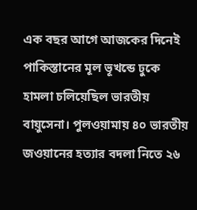এক বছর আগে আজকের দিনেই পাকিস্তানের মূল ভূখন্ডে ঢুকে হামলা চলিয়েছিল ভারতীয় বায়ুসেনা। পুলওয়ামায় ৪০ ভারতীয় জওয়ানের হত্যার বদলা নিতে ২৬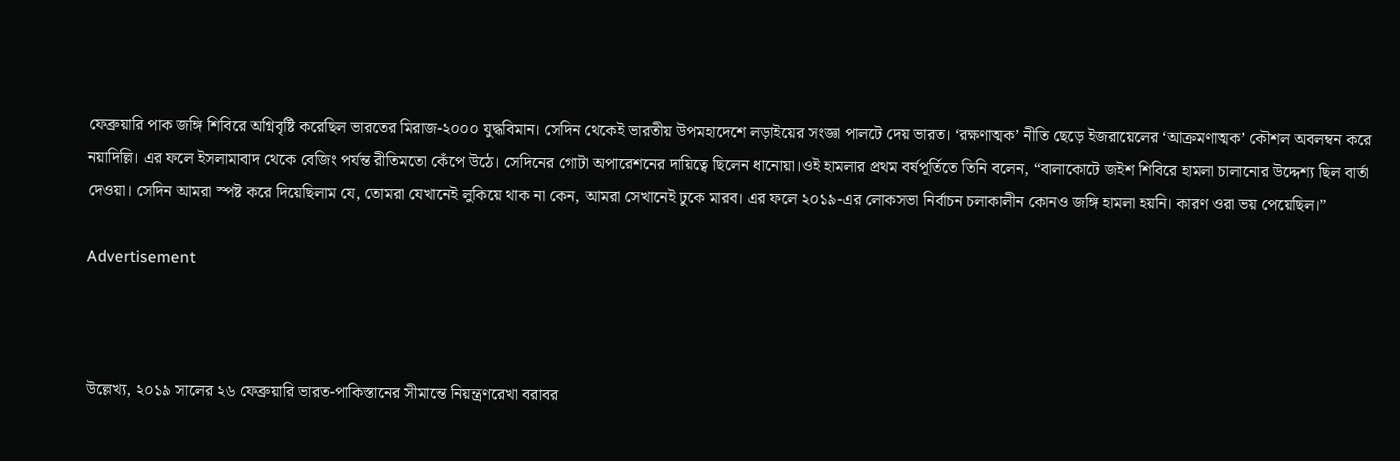ফেব্রুয়ারি পাক জঙ্গি শিবিরে অগ্নিবৃষ্টি করেছিল ভারতের মিরাজ-২০০০ যুদ্ধবিমান। সেদিন থেকেই ভারতীয় উপমহাদেশে লড়াইয়ের সংজ্ঞা পালটে দেয় ভারত। ‘রক্ষণাত্মক’ নীতি ছেড়ে ইজরায়েলের ‘আক্রমণাত্মক’ কৌশল অবলম্বন করে নয়াদিল্লি। এর ফলে ইসলামাবাদ থেকে বেজিং পর্যন্ত রীতিমতো কেঁপে উঠে। সেদিনের গোটা অপারেশনের দায়িত্বে ছিলেন ধানোয়া।ওই হামলার প্রথম বর্ষপূর্তিতে তিনি বলেন, “বালাকোটে জইশ শিবিরে হামলা চালানোর উদ্দেশ্য ছিল বার্তা দেওয়া। সেদিন আমরা স্পষ্ট করে দিয়েছিলাম যে, তোমরা যেখানেই লুকিয়ে থাক না কেন, আমরা সেখানেই ঢুকে মারব। এর ফলে ২০১৯-এর লোকসভা নির্বাচন চলাকালীন কোনও জঙ্গি হামলা হয়নি। কারণ ওরা ভয় পেয়েছিল।”

Advertisement



উল্লেখ্য, ২০১৯ সালের ২৬ ফেব্রুয়ারি ভারত-পাকিস্তানের সীমান্তে নিয়ন্ত্রণরেখা বরাবর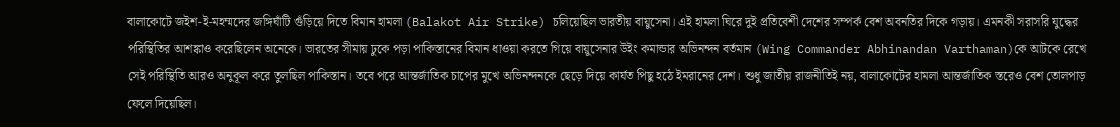বালাকোটে জইশ-ই-মহম্মদের জঙ্গিঘাঁটি গুঁড়িয়ে দিতে বিমান হামলা (Balakot Air Strike) চলিয়েছিল ভারতীয় বায়ুসেনা। এই হামলা ঘিরে দুই প্রতিবেশী দেশের সম্পর্ক বেশ অবনতির দিকে গড়ায়। এমনকী সরাসরি যুদ্ধের পরিস্থিতির আশঙ্কাও করেছিলেন অনেকে। ভারতের সীমায় ঢুকে পড়া পাকিস্তানের বিমান ধাওয়া করতে গিয়ে বায়ুসেনার উইং কমান্ডার অভিনন্দন বর্তমান (Wing Commander Abhinandan Varthaman)কে আটকে রেখে সেই পরিস্থিতি আরও অনুকূল করে তুলছিল পাকিস্তান। তবে পরে আন্তর্জাতিক চাপের মুখে অভিনন্দনকে ছেড়ে দিয়ে কার্যত পিছু হঠে ইমরানের দেশ। শুধু জাতীয় রাজনীতিই নয়, বালাকোটের হামলা আন্তর্জাতিক স্তরেও বেশ তোলপাড় ফেলে দিয়েছিল।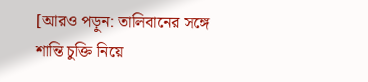[আরও পড়ুন: তালিবানের সঙ্গে শান্তি চুক্তি নিয়ে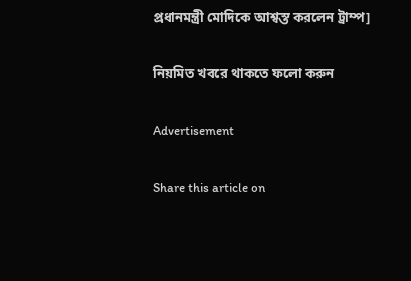প্রধানমন্ত্রী মোদিকে আশ্বস্ত করলেন ট্রাম্প]

নিয়মিত খবরে থাকতে ফলো করুন

Advertisement

Share this article on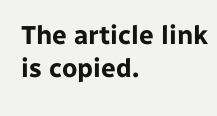The article link is copied.